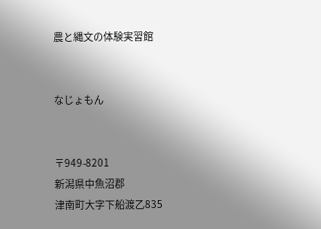農と縄文の体験実習館


なじょもん


〒949-8201
新潟県中魚沼郡
津南町大字下船渡乙835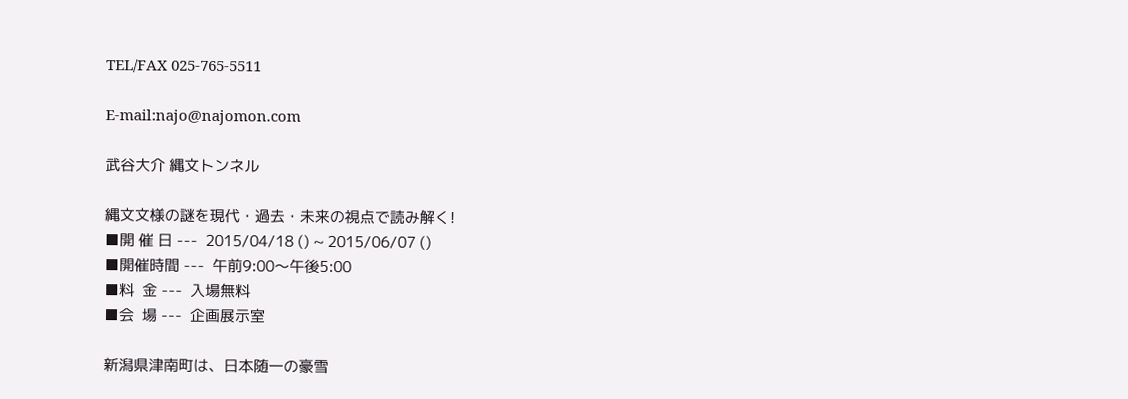TEL/FAX 025-765-5511

E-mail:najo@najomon.com

武谷大介 縄文トンネル

縄文文様の謎を現代・過去・未来の視点で読み解く!
■開 催 日 ---  2015/04/18 () ~ 2015/06/07 ()
■開催時間 ---  午前9:00〜午後5:00
■料  金 ---  入場無料
■会  場 ---  企画展示室

新潟県津南町は、日本随一の豪雪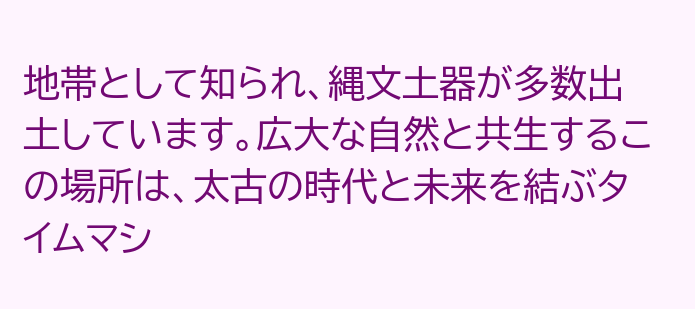地帯として知られ、縄文土器が多数出土しています。広大な自然と共生するこの場所は、太古の時代と未来を結ぶタイムマシ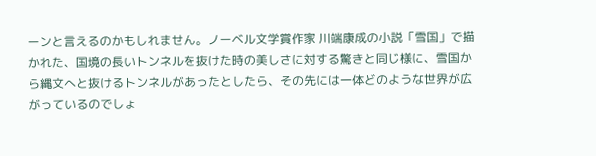ーンと言えるのかもしれません。ノーベル文学賞作家 川端康成の小説「雪国」で描かれた、国境の長いトンネルを抜けた時の美しさに対する驚きと同じ様に、雪国から縄文へと抜けるトンネルがあったとしたら、その先には一体どのような世界が広がっているのでしょ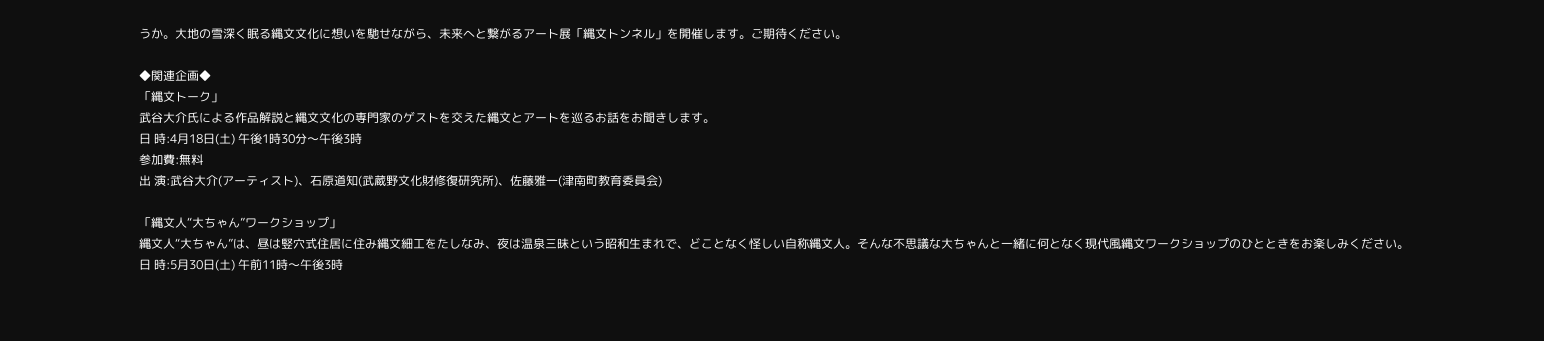うか。大地の雪深く眠る縄文文化に想いを馳せながら、未来へと繋がるアート展「縄文トンネル」を開催します。ご期待ください。

◆関連企画◆
「縄文トーク」
武谷大介氏による作品解説と縄文文化の専門家のゲストを交えた縄文とアートを巡るお話をお聞きします。
日 時:4月18日(土) 午後1時30分〜午後3時
参加費:無料
出 演:武谷大介(アーティスト)、石原道知(武蔵野文化財修復研究所)、佐藤雅一(津南町教育委員会)

「縄文人“大ちゃん”ワークショップ」
縄文人“大ちゃん”は、昼は竪穴式住居に住み縄文細工をたしなみ、夜は温泉三昧という昭和生まれで、どことなく怪しい自称縄文人。そんな不思議な大ちゃんと一緒に何となく現代風縄文ワークショップのひとときをお楽しみください。
日 時:5月30日(土) 午前11時〜午後3時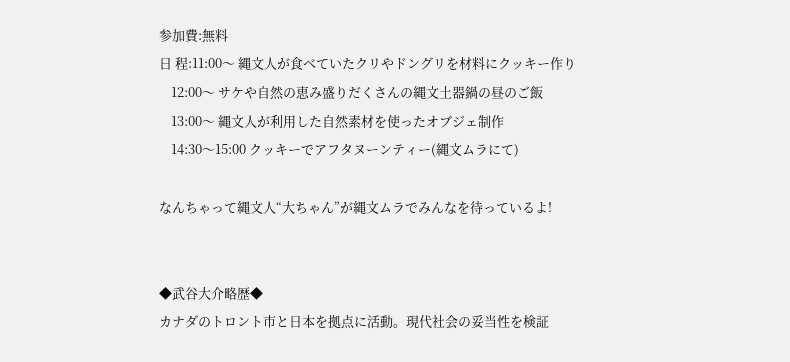参加費:無料
日 程:11:00〜 縄文人が食べていたクリやドングリを材料にクッキー作り
    12:00〜 サケや自然の恵み盛りだくさんの縄文土器鍋の昼のご飯
    13:00〜 縄文人が利用した自然素材を使ったオブジェ制作
    14:30〜15:00 クッキーでアフタヌーンティー(縄文ムラにて)

なんちゃって縄文人“大ちゃん”が縄文ムラでみんなを待っているよ!


◆武谷大介略歴◆
カナダのトロント市と日本を拠点に活動。現代社会の妥当性を検証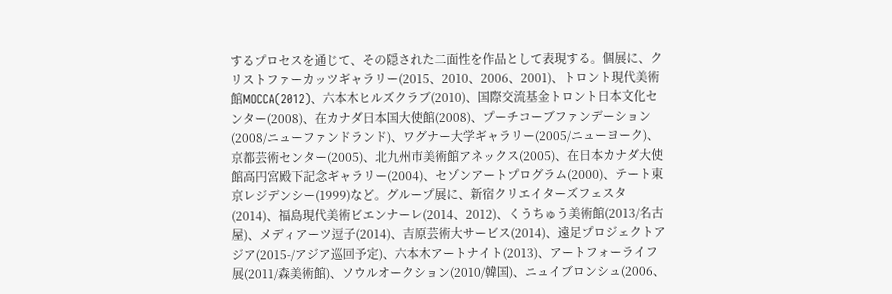するプロセスを通じて、その隠された二面性を作品として表現する。個展に、クリストファーカッツギャラリー(2015、2010、2006、2001)、トロント現代美術館MOCCA(2012)、六本木ヒルズクラブ(2010)、国際交流基金トロント日本文化センター(2008)、在カナダ日本国大使館(2008)、プーチコーブファンデーション(2008/ニューファンドランド)、ワグナー大学ギャラリー(2005/ニューヨーク)、京都芸術センター(2005)、北九州市美術館アネックス(2005)、在日本カナダ大使館高円宮殿下記念ギャラリー(2004)、セゾンアートプログラム(2000)、テート東京レジデンシー(1999)など。グループ展に、新宿クリエイターズフェスタ(2014)、福島現代美術ビエンナーレ(2014、2012)、くうちゅう美術館(2013/名古屋)、メディアーツ逗子(2014)、吉原芸術大サービス(2014)、遠足プロジェクトアジア(2015-/アジア巡回予定)、六本木アートナイト(2013)、アートフォーライフ展(2011/森美術館)、ソウルオークション(2010/韓国)、ニュイブロンシュ(2006、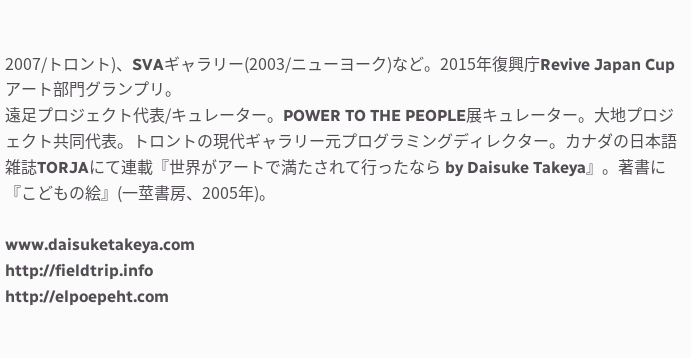2007/トロント)、SVAギャラリー(2003/ニューヨーク)など。2015年復興庁Revive Japan Cupアート部門グランプリ。
遠足プロジェクト代表/キュレーター。POWER TO THE PEOPLE展キュレーター。大地プロジェクト共同代表。トロントの現代ギャラリー元プログラミングディレクター。カナダの日本語雑誌TORJAにて連載『世界がアートで満たされて行ったなら by Daisuke Takeya』。著書に『こどもの絵』(一莖書房、2005年)。

www.daisuketakeya.com
http://fieldtrip.info
http://elpoepeht.com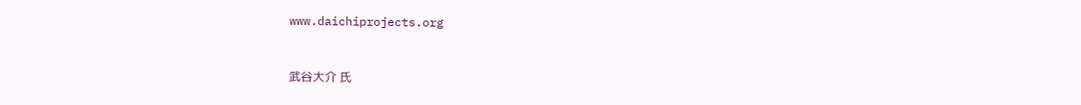www.daichiprojects.org


武谷大介 氏